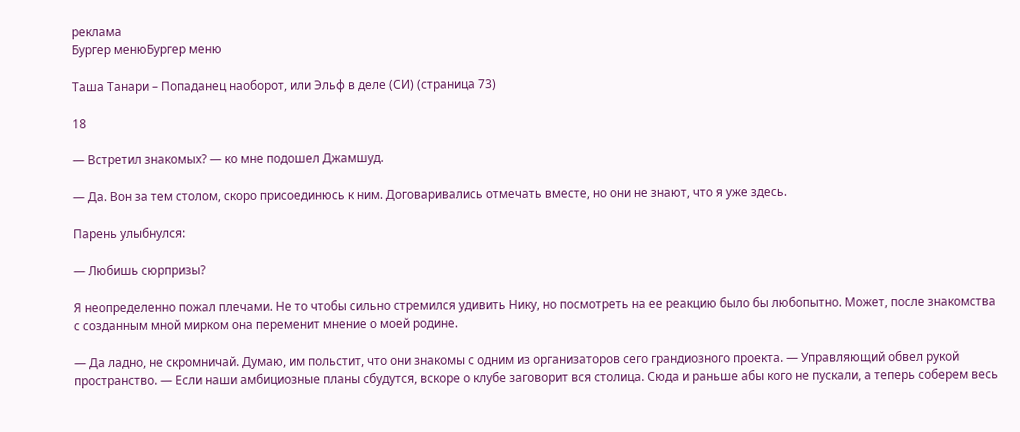реклама
Бургер менюБургер меню

Таша Танари – Попаданец наоборот, или Эльф в деле (СИ) (страница 73)

18

— Встретил знакомых? — ко мне подошел Джамшуд.

— Да. Вон за тем столом, скоро присоединюсь к ним. Договаривались отмечать вместе, но они не знают, что я уже здесь.

Парень улыбнулся:

— Любишь сюрпризы?

Я неопределенно пожал плечами. Не то чтобы сильно стремился удивить Нику, но посмотреть на ее реакцию было бы любопытно. Может, после знакомства с созданным мной мирком она переменит мнение о моей родине.

— Да ладно, не скромничай. Думаю, им польстит, что они знакомы с одним из организаторов сего грандиозного проекта. — Управляющий обвел рукой пространство. — Если наши амбициозные планы сбудутся, вскоре о клубе заговорит вся столица. Сюда и раньше абы кого не пускали, а теперь соберем весь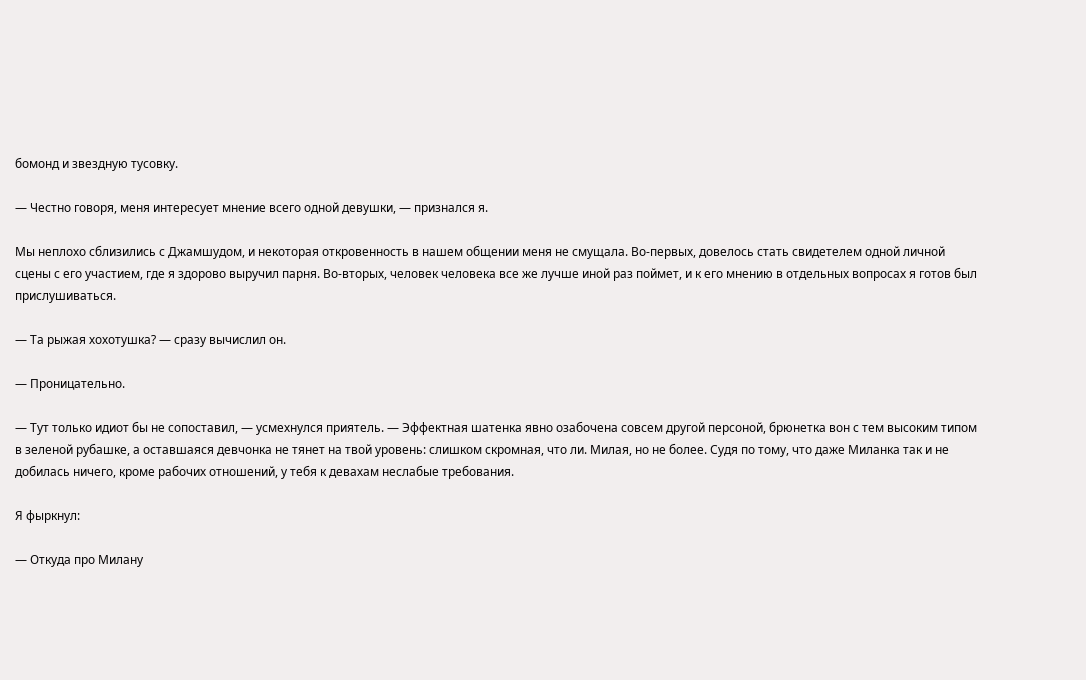бомонд и звездную тусовку.

— Честно говоря, меня интересует мнение всего одной девушки, — признался я.

Мы неплохо сблизились с Джамшудом, и некоторая откровенность в нашем общении меня не смущала. Во-первых, довелось стать свидетелем одной личной сцены с его участием, где я здорово выручил парня. Во-вторых, человек человека все же лучше иной раз поймет, и к его мнению в отдельных вопросах я готов был прислушиваться.

— Та рыжая хохотушка? — сразу вычислил он.

— Проницательно.

— Тут только идиот бы не сопоставил, — усмехнулся приятель. — Эффектная шатенка явно озабочена совсем другой персоной, брюнетка вон с тем высоким типом в зеленой рубашке, а оставшаяся девчонка не тянет на твой уровень: слишком скромная, что ли. Милая, но не более. Судя по тому, что даже Миланка так и не добилась ничего, кроме рабочих отношений, у тебя к девахам неслабые требования.

Я фыркнул:

— Откуда про Милану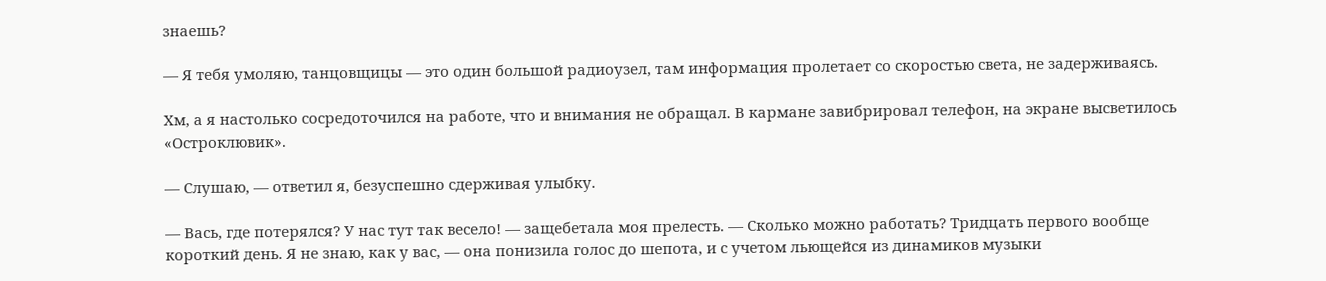знаешь?

— Я тебя умоляю, танцовщицы — это один большой радиоузел, там информация пролетает со скоростью света, не задерживаясь.

Хм, а я настолько сосредоточился на работе, что и внимания не обращал. В кармане завибрировал телефон, на экране высветилось «Остроклювик».

— Слушаю, — ответил я, безуспешно сдерживая улыбку.

— Вась, где потерялся? У нас тут так весело! — защебетала моя прелесть. — Сколько можно работать? Тридцать первого вообще короткий день. Я не знаю, как у вас, — она понизила голос до шепота, и с учетом льющейся из динамиков музыки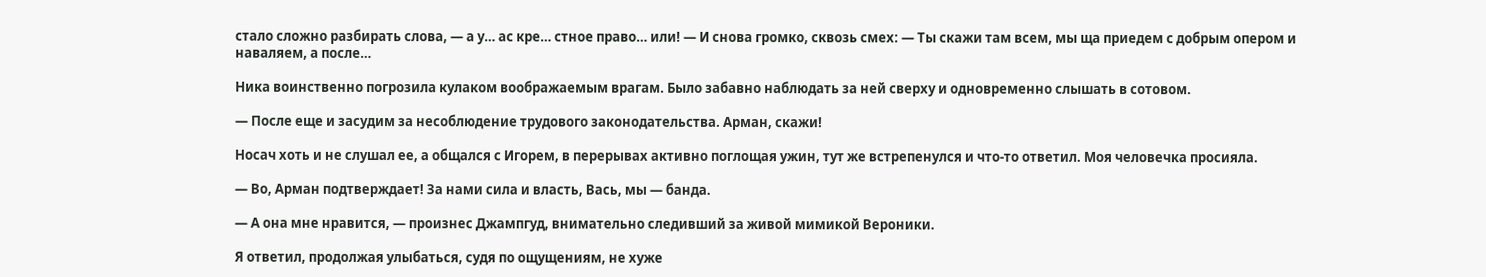стало сложно разбирать слова, — а у… ас кре… стное право… или! — И снова громко, сквозь смех: — Ты скажи там всем, мы ща приедем с добрым опером и наваляем, а после…

Ника воинственно погрозила кулаком воображаемым врагам. Было забавно наблюдать за ней сверху и одновременно слышать в сотовом.

— После еще и засудим за несоблюдение трудового законодательства. Арман, скажи!

Носач хоть и не слушал ее, а общался с Игорем, в перерывах активно поглощая ужин, тут же встрепенулся и что-то ответил. Моя человечка просияла.

— Во, Арман подтверждает! За нами сила и власть, Вась, мы — банда.

— А она мне нравится, — произнес Джампгуд, внимательно следивший за живой мимикой Вероники.

Я ответил, продолжая улыбаться, судя по ощущениям, не хуже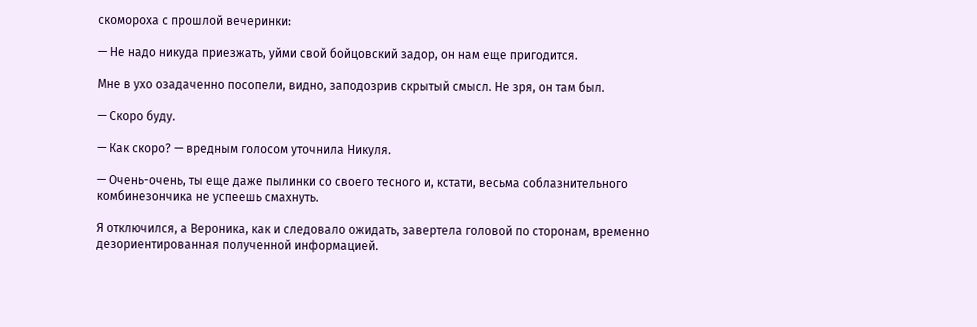скомороха с прошлой вечеринки:

— Не надо никуда приезжать, уйми свой бойцовский задор, он нам еще пригодится.

Мне в ухо озадаченно посопели, видно, заподозрив скрытый смысл. Не зря, он там был.

— Скоро буду.

— Как скоро? — вредным голосом уточнила Никуля.

— Очень-очень, ты еще даже пылинки со своего тесного и, кстати, весьма соблазнительного комбинезончика не успеешь смахнуть.

Я отключился, а Вероника, как и следовало ожидать, завертела головой по сторонам, временно дезориентированная полученной информацией.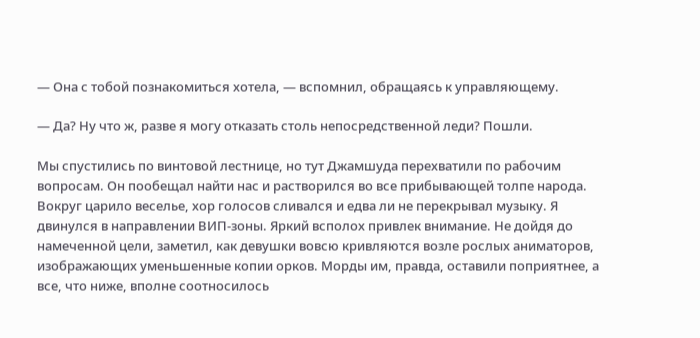— Она с тобой познакомиться хотела, — вспомнил, обращаясь к управляющему.

— Да? Ну что ж, разве я могу отказать столь непосредственной леди? Пошли.

Мы спустились по винтовой лестнице, но тут Джамшуда перехватили по рабочим вопросам. Он пообещал найти нас и растворился во все прибывающей толпе народа. Вокруг царило веселье, хор голосов сливался и едва ли не перекрывал музыку. Я двинулся в направлении ВИП-зоны. Яркий всполох привлек внимание. Не дойдя до намеченной цели, заметил, как девушки вовсю кривляются возле рослых аниматоров, изображающих уменьшенные копии орков. Морды им, правда, оставили поприятнее, а все, что ниже, вполне соотносилось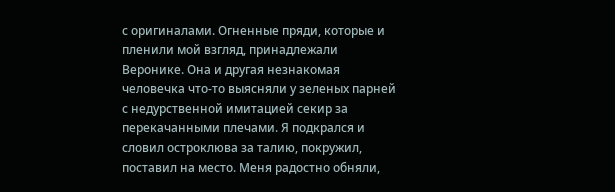с оригиналами. Огненные пряди, которые и пленили мой взгляд, принадлежали Веронике. Она и другая незнакомая человечка что-то выясняли у зеленых парней с недурственной имитацией секир за перекачанными плечами. Я подкрался и словил остроклюва за талию, покружил, поставил на место. Меня радостно обняли,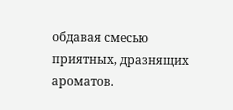обдавая смесью приятных, дразнящих ароматов.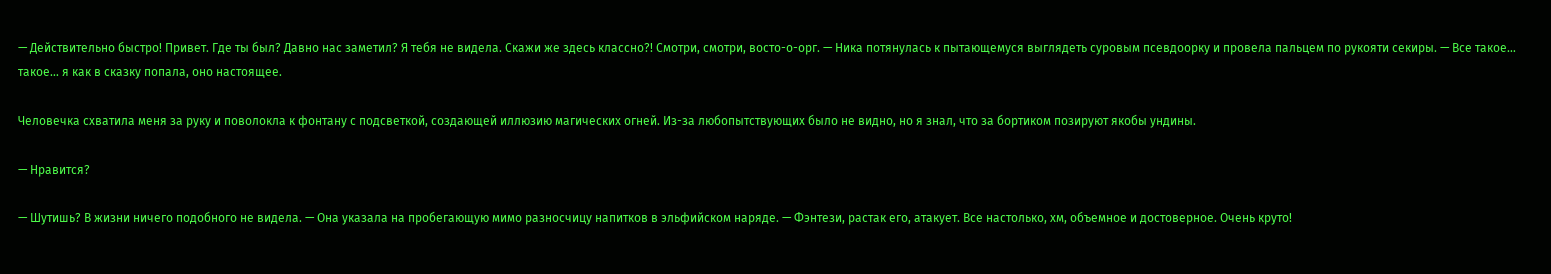— Действительно быстро! Привет. Где ты был? Давно нас заметил? Я тебя не видела. Скажи же здесь классно?! Смотри, смотри, восто-о-орг. — Ника потянулась к пытающемуся выглядеть суровым псевдоорку и провела пальцем по рукояти секиры. — Все такое… такое… я как в сказку попала, оно настоящее.

Человечка схватила меня за руку и поволокла к фонтану с подсветкой, создающей иллюзию магических огней. Из-за любопытствующих было не видно, но я знал, что за бортиком позируют якобы ундины.

— Нравится?

— Шутишь? В жизни ничего подобного не видела. — Она указала на пробегающую мимо разносчицу напитков в эльфийском наряде. — Фэнтези, растак его, атакует. Все настолько, хм, объемное и достоверное. Очень круто!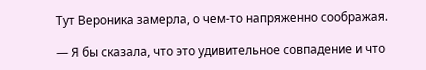Тут Вероника замерла, о чем-то напряженно соображая.

— Я бы сказала, что это удивительное совпадение и что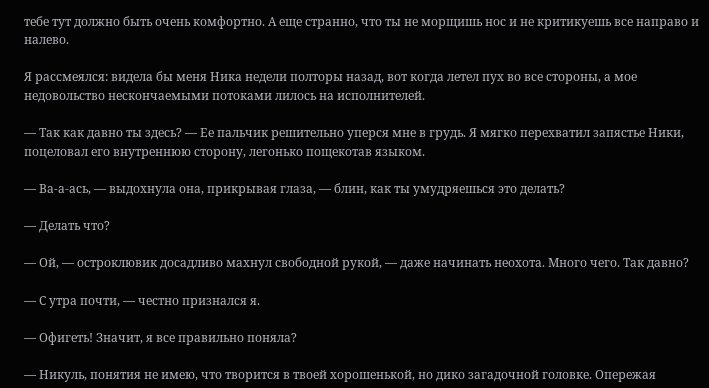тебе тут должно быть очень комфортно. А еще странно, что ты не морщишь нос и не критикуешь все направо и налево.

Я рассмеялся: видела бы меня Ника недели полторы назад, вот когда летел пух во все стороны, а мое недовольство нескончаемыми потоками лилось на исполнителей.

— Так как давно ты здесь? — Ее пальчик решительно уперся мне в грудь. Я мягко перехватил запястье Ники, поцеловал его внутреннюю сторону, легонько пощекотав языком.

— Ва-а-ась, — выдохнула она, прикрывая глаза, — блин, как ты умудряешься это делать?

— Делать что?

— Ой, — остроклювик досадливо махнул свободной рукой, — даже начинать неохота. Много чего. Так давно?

— С утра почти, — честно признался я.

— Офигеть! Значит, я все правильно поняла?

— Никуль, понятия не имею, что творится в твоей хорошенькой, но дико загадочной головке. Опережая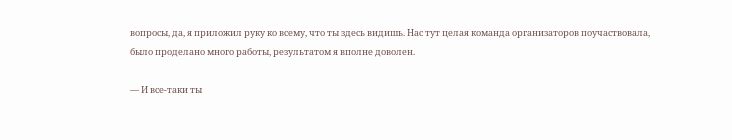вопросы, да, я приложил руку ко всему, что ты здесь видишь. Нас тут целая команда организаторов поучаствовала, было проделано много работы, результатом я вполне доволен.

— И все-таки ты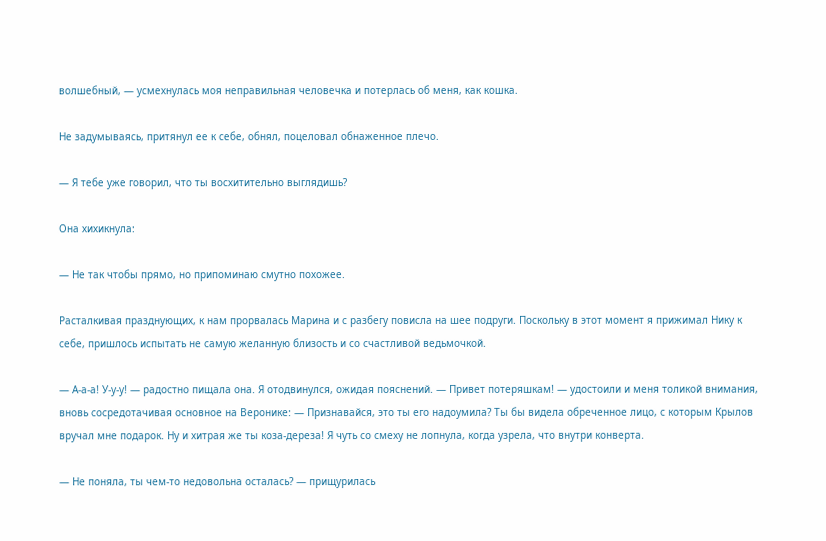волшебный, — усмехнулась моя неправильная человечка и потерлась об меня, как кошка.

Не задумываясь, притянул ее к себе, обнял, поцеловал обнаженное плечо.

— Я тебе уже говорил, что ты восхитительно выглядишь?

Она хихикнула:

— Не так чтобы прямо, но припоминаю смутно похожее.

Расталкивая празднующих, к нам прорвалась Марина и с разбегу повисла на шее подруги. Поскольку в этот момент я прижимал Нику к себе, пришлось испытать не самую желанную близость и со счастливой ведьмочкой.

— А-а-а! У-у-у! — радостно пищала она. Я отодвинулся, ожидая пояснений. — Привет потеряшкам! — удостоили и меня толикой внимания, вновь сосредотачивая основное на Веронике: — Признавайся, это ты его надоумила? Ты бы видела обреченное лицо, с которым Крылов вручал мне подарок. Ну и хитрая же ты коза-дереза! Я чуть со смеху не лопнула, когда узрела, что внутри конверта.

— Не поняла, ты чем-то недовольна осталась? — прищурилась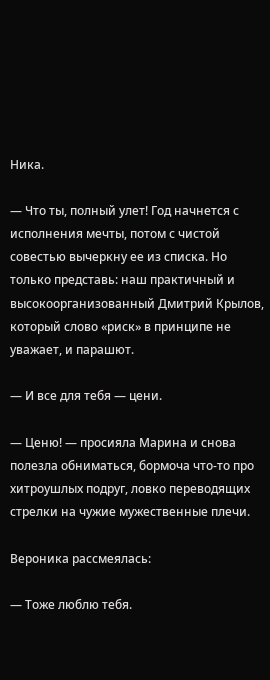Ника.

— Что ты, полный улет! Год начнется с исполнения мечты, потом с чистой совестью вычеркну ее из списка. Но только представь: наш практичный и высокоорганизованный Дмитрий Крылов, который слово «риск» в принципе не уважает, и парашют.

— И все для тебя — цени.

— Ценю! — просияла Марина и снова полезла обниматься, бормоча что-то про хитроушлых подруг, ловко переводящих стрелки на чужие мужественные плечи.

Вероника рассмеялась:

— Тоже люблю тебя.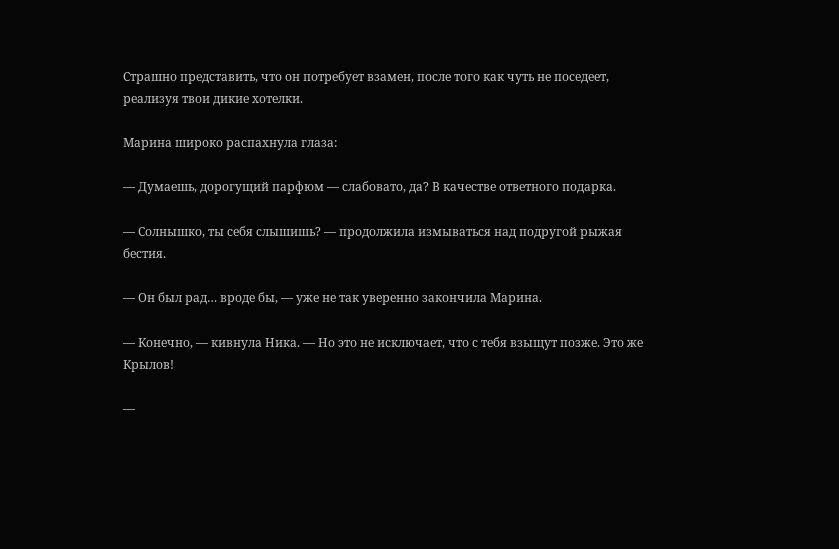Страшно представить, что он потребует взамен, после того как чуть не поседеет, реализуя твои дикие хотелки.

Марина широко распахнула глаза:

— Думаешь, дорогущий парфюм — слабовато, да? В качестве ответного подарка.

— Солнышко, ты себя слышишь? — продолжила измываться над подругой рыжая бестия.

— Он был рад… вроде бы, — уже не так уверенно закончила Марина.

— Конечно, — кивнула Ника. — Но это не исключает, что с тебя взыщут позже. Это же Крылов!

—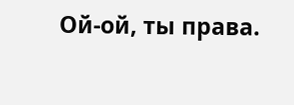Ой-ой, ты права.